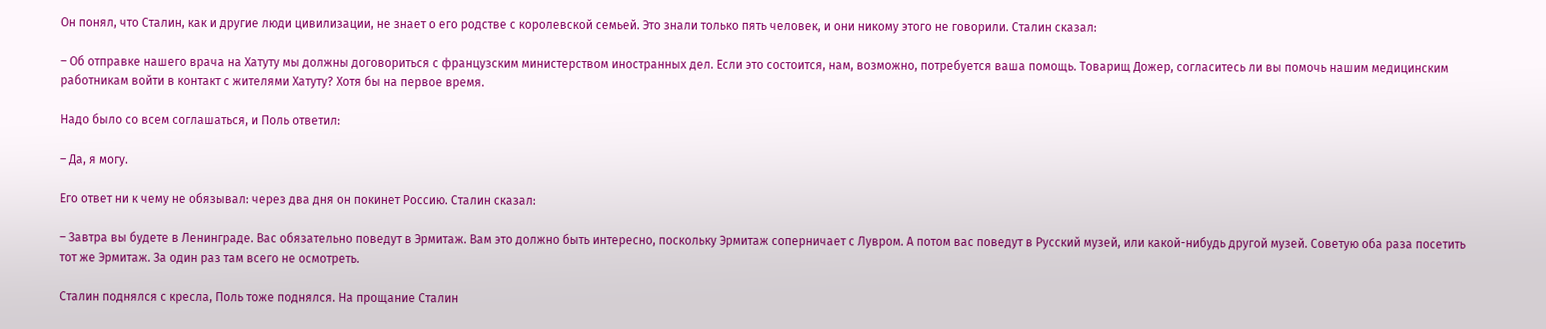Он понял, что Сталин, как и другие люди цивилизации, не знает о его родстве с королевской семьей. Это знали только пять человек, и они никому этого не говорили. Сталин сказал:

– Об отправке нашего врача на Хатуту мы должны договориться с французским министерством иностранных дел. Если это состоится, нам, возможно, потребуется ваша помощь. Товарищ Дожер, согласитесь ли вы помочь нашим медицинским работникам войти в контакт с жителями Хатуту? Хотя бы на первое время.

Надо было со всем соглашаться, и Поль ответил:

– Да, я могу.

Его ответ ни к чему не обязывал: через два дня он покинет Россию. Сталин сказал:

– Завтра вы будете в Ленинграде. Вас обязательно поведут в Эрмитаж. Вам это должно быть интересно, поскольку Эрмитаж соперничает с Лувром. А потом вас поведут в Русский музей, или какой-нибудь другой музей. Советую оба раза посетить тот же Эрмитаж. За один раз там всего не осмотреть.

Сталин поднялся с кресла, Поль тоже поднялся. На прощание Сталин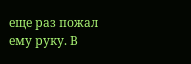еще раз пожал ему руку. В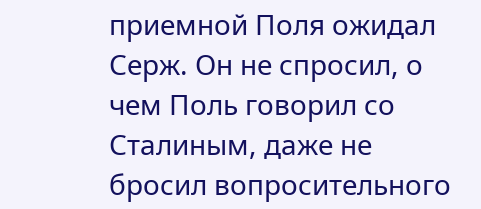приемной Поля ожидал Серж. Он не спросил, о чем Поль говорил со Сталиным, даже не бросил вопросительного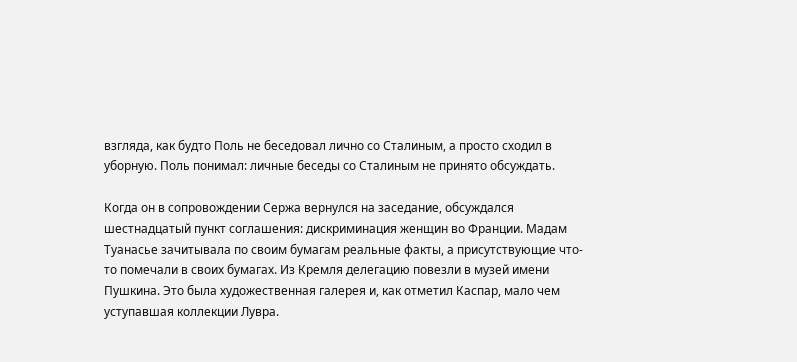взгляда, как будто Поль не беседовал лично со Сталиным, а просто сходил в уборную. Поль понимал: личные беседы со Сталиным не принято обсуждать.

Когда он в сопровождении Сержа вернулся на заседание, обсуждался шестнадцатый пункт соглашения: дискриминация женщин во Франции. Мадам Туанасье зачитывала по своим бумагам реальные факты, а присутствующие что-то помечали в своих бумагах. Из Кремля делегацию повезли в музей имени Пушкина. Это была художественная галерея и, как отметил Каспар, мало чем уступавшая коллекции Лувра.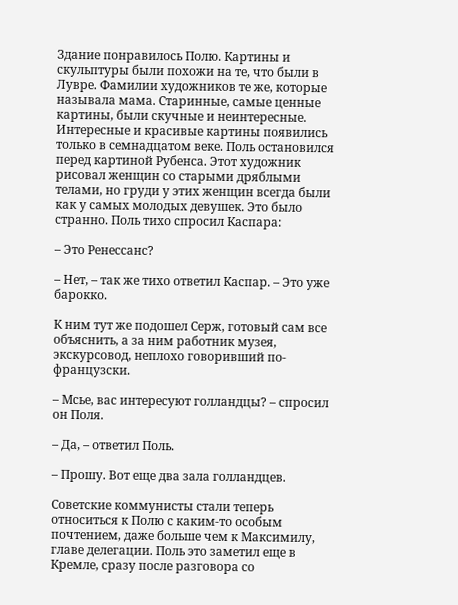Здание понравилось Полю. Картины и скульптуры были похожи на те, что были в Лувре. Фамилии художников те же, которые называла мама. Старинные, самые ценные картины, были скучные и неинтересные. Интересные и красивые картины появились только в семнадцатом веке. Поль остановился перед картиной Рубенса. Этот художник рисовал женщин со старыми дряблыми телами, но груди у этих женщин всегда были как у самых молодых девушек. Это было странно. Поль тихо спросил Каспара:

– Это Ренессанс?

– Нет, – так же тихо ответил Каспар. – Это уже барокко.

К ним тут же подошел Серж, готовый сам все объяснить, а за ним работник музея, экскурсовод, неплохо говоривший по-французски.

– Мсье, вас интересуют голландцы? – спросил он Поля.

– Да, – ответил Поль.

– Прошу. Вот еще два зала голландцев.

Советские коммунисты стали теперь относиться к Полю с каким-то особым почтением, даже больше чем к Максимилу, главе делегации. Поль это заметил еще в Кремле, сразу после разговора со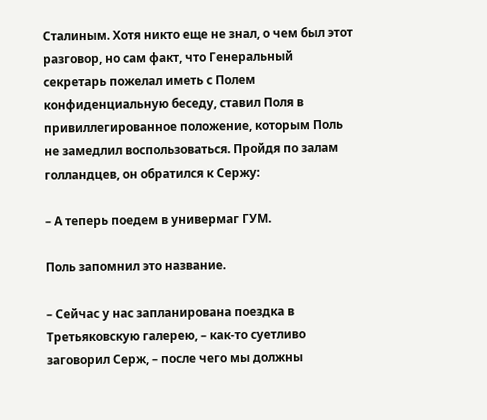Сталиным. Хотя никто еще не знал, о чем был этот разговор, но сам факт, что Генеральный секретарь пожелал иметь с Полем конфиденциальную беседу, ставил Поля в привиллегированное положение, которым Поль не замедлил воспользоваться. Пройдя по залам голландцев, он обратился к Сержу:

– А теперь поедем в универмаг ГУМ.

Поль запомнил это название.

– Сейчас у нас запланирована поездка в Третьяковскую галерею, – как-то суетливо заговорил Серж, – после чего мы должны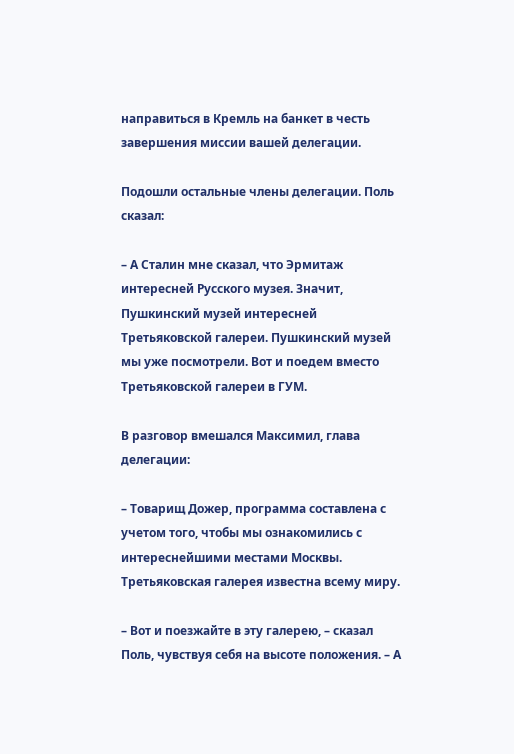направиться в Кремль на банкет в честь завершения миссии вашей делегации.

Подошли остальные члены делегации. Поль сказал:

– А Сталин мне сказал, что Эрмитаж интересней Русского музея. Значит, Пушкинский музей интересней Третьяковской галереи. Пушкинский музей мы уже посмотрели. Вот и поедем вместо Третьяковской галереи в ГУМ.

В разговор вмешался Максимил, глава делегации:

– Товарищ Дожер, программа составлена с учетом того, чтобы мы ознакомились с интереснейшими местами Москвы. Третьяковская галерея известна всему миру.

– Вот и поезжайте в эту галерею, – сказал Поль, чувствуя себя на высоте положения. – А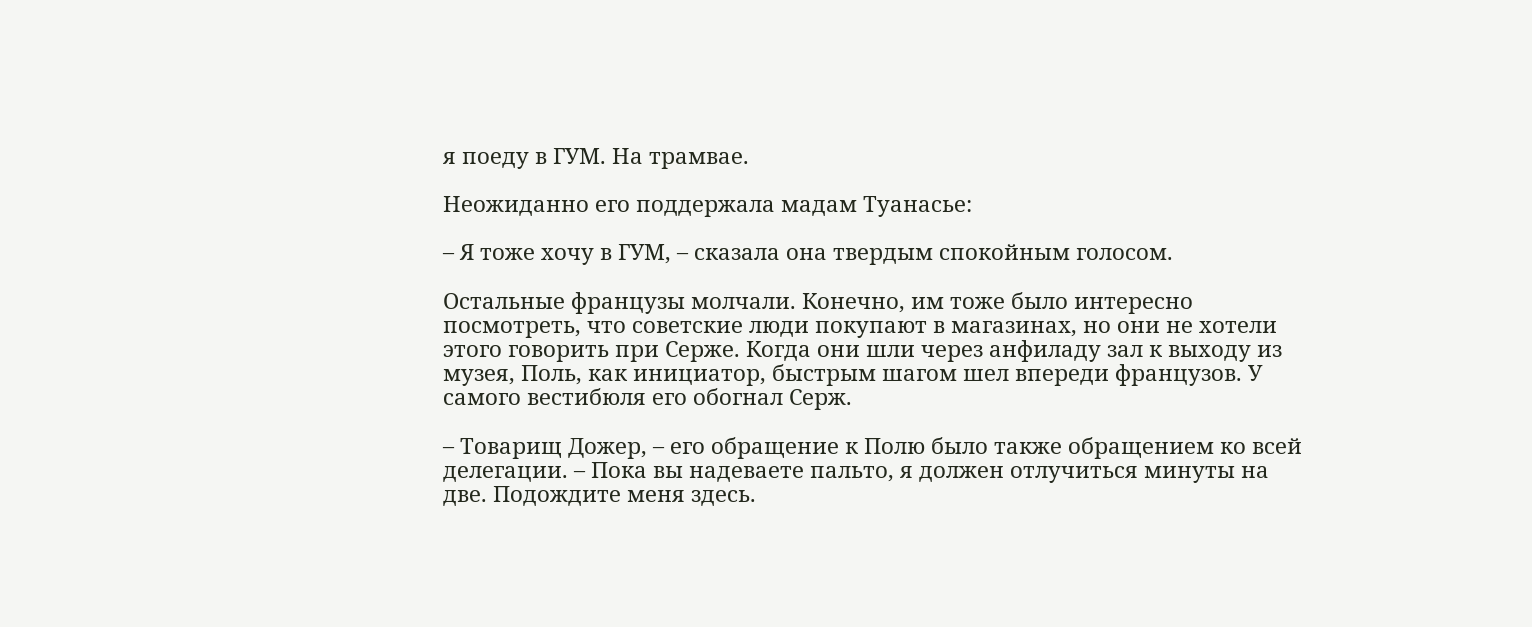я поеду в ГУМ. На трамвае.

Неожиданно его поддержала мадам Туанасье:

– Я тоже хочу в ГУМ, – сказала она твердым спокойным голосом.

Остальные французы молчали. Конечно, им тоже было интересно посмотреть, что советские люди покупают в магазинах, но они не хотели этого говорить при Серже. Когда они шли через анфиладу зал к выходу из музея, Поль, как инициатор, быстрым шагом шел впереди французов. У самого вестибюля его обогнал Серж.

– Товарищ Дожер, – его обращение к Полю было также обращением ко всей делегации. – Пока вы надеваете пальто, я должен отлучиться минуты на две. Подождите меня здесь.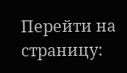Перейти на страницу: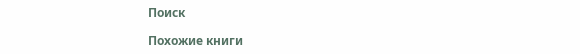Поиск

Похожие книги